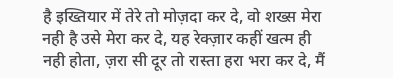है इख्तियार में तेरे तो मोज़दा कर दे, वो शख्स मेरा नही है उसे मेरा कर दे, यह रेक्ज़ार कहीं खत्म ही नही होता, ज़रा सी दूर तो रास्ता हरा भरा कर दे, मैं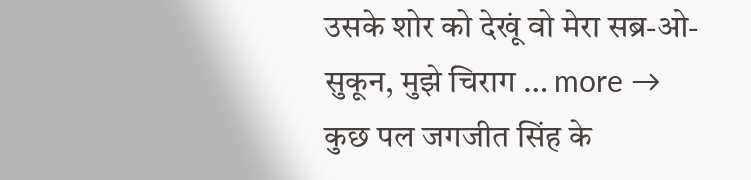उसके शोर को देखूं वो मेरा सब्र-ओ-सुकून, मुझे चिराग … more →
कुछ पल जगजीत सिंह के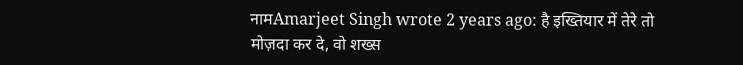नामAmarjeet Singh wrote 2 years ago: है इख्तियार में तेरे तो मोज़दा कर दे, वो शख्स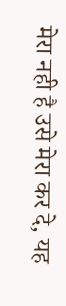मेरा नही है उसे मेरा कर दे, यह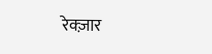रेक्ज़ार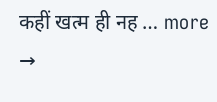कहीं खत्म ही नह … more →